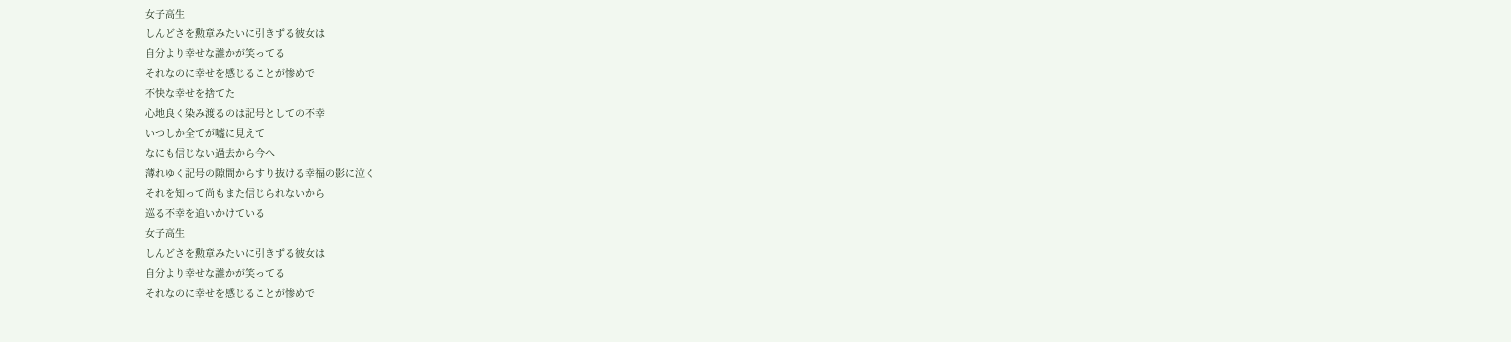女子高生
しんどさを勲章みたいに引きずる彼女は
自分より幸せな誰かが笑ってる
それなのに幸せを感じることが惨めで
不快な幸せを捨てた
心地良く染み渡るのは記号としての不幸
いつしか全てが嘘に見えて
なにも信じない過去から今へ
薄れゆく記号の隙間からすり抜ける幸福の影に泣く
それを知って尚もまた信じられないから
巡る不幸を追いかけている
女子高生
しんどさを勲章みたいに引きずる彼女は
自分より幸せな誰かが笑ってる
それなのに幸せを感じることが惨めで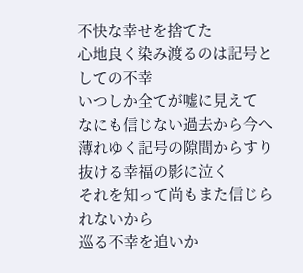不快な幸せを捨てた
心地良く染み渡るのは記号としての不幸
いつしか全てが嘘に見えて
なにも信じない過去から今へ
薄れゆく記号の隙間からすり抜ける幸福の影に泣く
それを知って尚もまた信じられないから
巡る不幸を追いか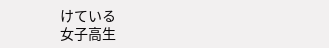けている
女子高生